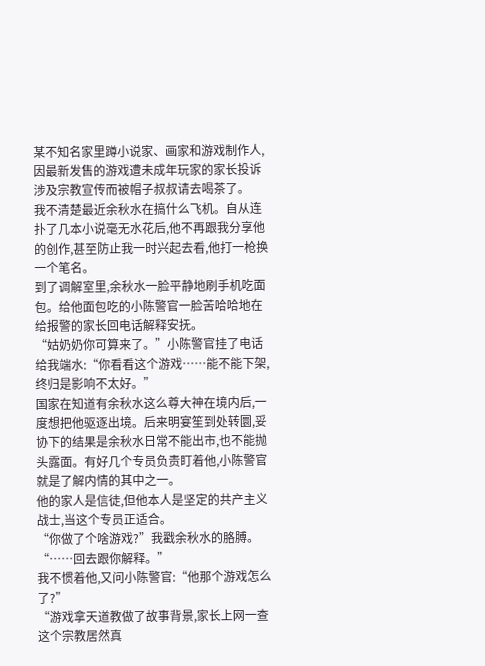某不知名家里蹲小说家、画家和游戏制作人,因最新发售的游戏遭未成年玩家的家长投诉涉及宗教宣传而被帽子叔叔请去喝茶了。
我不清楚最近余秋水在搞什么飞机。自从连扑了几本小说毫无水花后,他不再跟我分享他的创作,甚至防止我一时兴起去看,他打一枪换一个笔名。
到了调解室里,余秋水一脸平静地刷手机吃面包。给他面包吃的小陈警官一脸苦哈哈地在给报警的家长回电话解释安抚。
“姑奶奶你可算来了。”小陈警官挂了电话给我端水:“你看看这个游戏……能不能下架,终归是影响不太好。”
国家在知道有余秋水这么尊大神在境内后,一度想把他驱逐出境。后来明宴笙到处转圜,妥协下的结果是余秋水日常不能出市,也不能抛头露面。有好几个专员负责盯着他,小陈警官就是了解内情的其中之一。
他的家人是信徒,但他本人是坚定的共产主义战士,当这个专员正适合。
“你做了个啥游戏?”我戳余秋水的胳膊。
“……回去跟你解释。”
我不惯着他,又问小陈警官:“他那个游戏怎么了?”
“游戏拿天道教做了故事背景,家长上网一查这个宗教居然真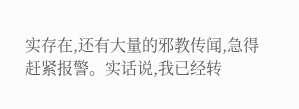实存在,还有大量的邪教传闻,急得赶紧报警。实话说,我已经转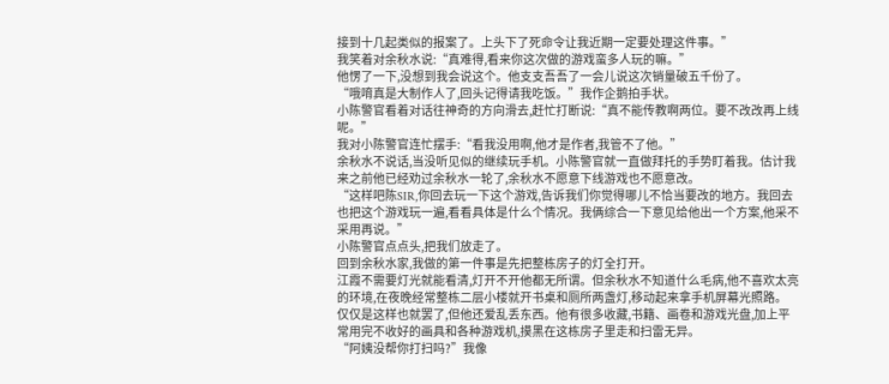接到十几起类似的报案了。上头下了死命令让我近期一定要处理这件事。”
我笑着对余秋水说:“真难得,看来你这次做的游戏蛮多人玩的嘛。”
他愣了一下,没想到我会说这个。他支支吾吾了一会儿说这次销量破五千份了。
“哦唷真是大制作人了,回头记得请我吃饭。”我作企鹅拍手状。
小陈警官看着对话往神奇的方向滑去,赶忙打断说:“真不能传教啊两位。要不改改再上线呢。”
我对小陈警官连忙摆手:“看我没用啊,他才是作者,我管不了他。”
余秋水不说话,当没听见似的继续玩手机。小陈警官就一直做拜托的手势盯着我。估计我来之前他已经劝过余秋水一轮了,余秋水不愿意下线游戏也不愿意改。
“这样吧陈SIR,你回去玩一下这个游戏,告诉我们你觉得哪儿不恰当要改的地方。我回去也把这个游戏玩一遍,看看具体是什么个情况。我俩综合一下意见给他出一个方案,他采不采用再说。”
小陈警官点点头,把我们放走了。
回到余秋水家,我做的第一件事是先把整栋房子的灯全打开。
江霞不需要灯光就能看清,灯开不开他都无所谓。但余秋水不知道什么毛病,他不喜欢太亮的环境,在夜晚经常整栋二层小楼就开书桌和厕所两盏灯,移动起来拿手机屏幕光照路。
仅仅是这样也就罢了,但他还爱乱丢东西。他有很多收藏,书籍、画卷和游戏光盘,加上平常用完不收好的画具和各种游戏机,摸黑在这栋房子里走和扫雷无异。
“阿姨没帮你打扫吗?”我像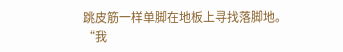跳皮筋一样单脚在地板上寻找落脚地。
“我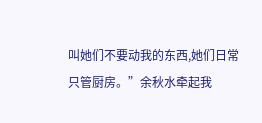叫她们不要动我的东西,她们日常只管厨房。”余秋水牵起我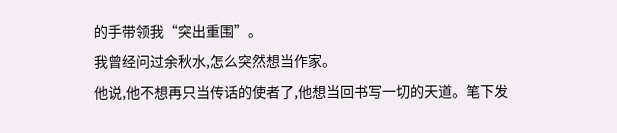的手带领我“突出重围”。
我曾经问过余秋水,怎么突然想当作家。
他说,他不想再只当传话的使者了,他想当回书写一切的天道。笔下发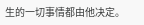生的一切事情都由他决定。